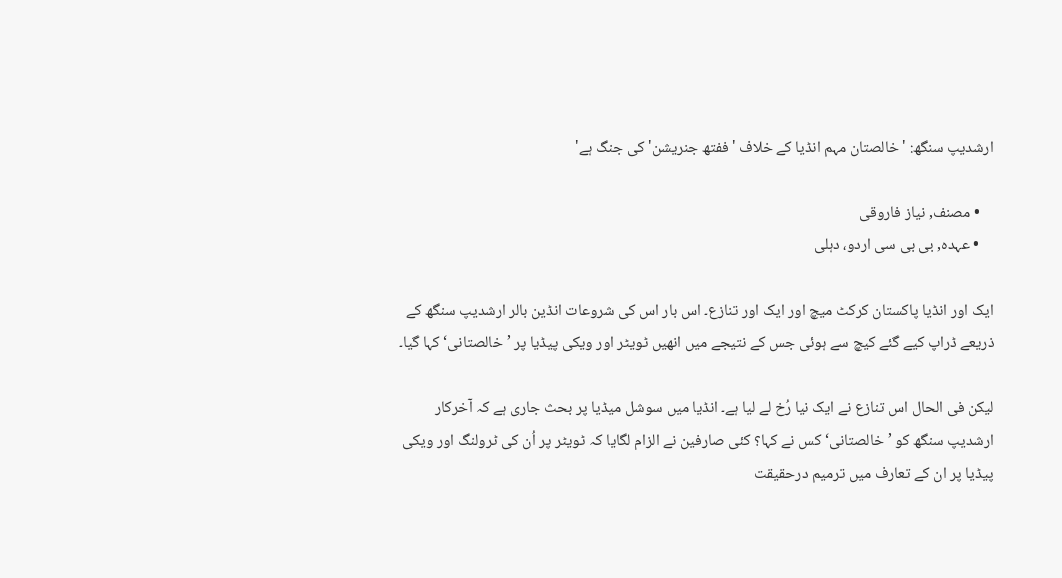ارشدیپ سنگھ: 'خالصتان مہم انڈیا کے خلاف 'ففتھ جنریشن' کی جنگ ہے'

    • مصنف, نیاز فاروقی
    • عہدہ, بی بی سی اردو، دہلی

ایک اور انڈیا پاکستان کرکٹ میچ اور ایک اور تنازع۔ اس بار اس کی شروعات انڈین بالر ارشدیپ سنگھ کے ذریعے ڈراپ کیے گئے کیچ سے ہوئی جس کے نتیجے میں انھیں ٹویٹر اور ویکی پیڈیا پر ’خالصتانی‘ کہا گیا۔

لیکن فی الحال اس تنازع نے ایک نیا رُخ لے لیا ہے۔ انڈیا میں سوشل میڈیا پر بحث جاری ہے کہ آخرکار ارشدیپ سنگھ کو ’خالصتانی‘ کس نے کہا؟ کئی صارفین نے الزام لگایا کہ ٹویٹر پر اُن کی ٹرولنگ اور ویکی پیڈیا پر ان کے تعارف میں ترمیم درحقیقت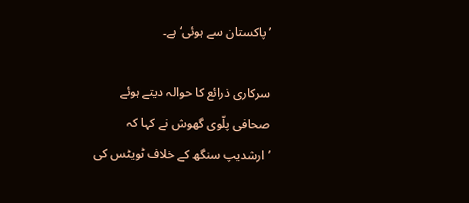’پاکستان سے ہوئی‘ ہے۔

سرکاری ذرائع کا حوالہ دیتے ہوئے صحافی پلّوی گھوش نے کہا کہ ’ارشدیپ سنگھ کے خلاف ٹویٹس کی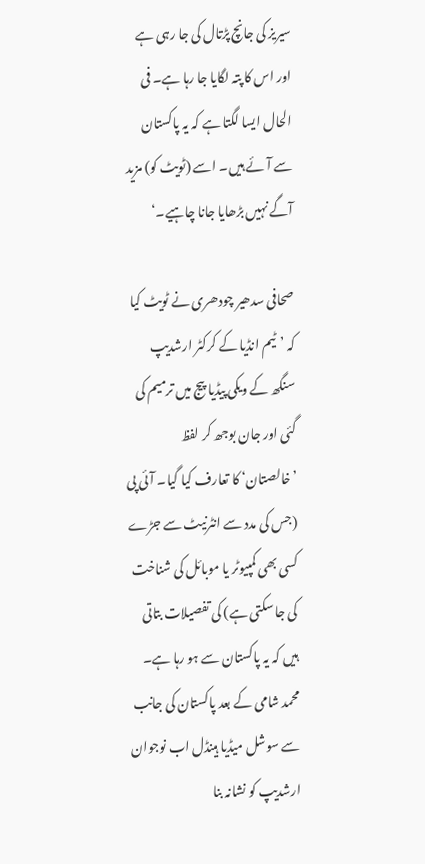سیریز کی جانچ پڑتال کی جا رہی ہے اور اس کا پتہ لگایا جا رہا ہے۔ فی الحال ایسا لگتا ہے کہ یہ پاکستان سے آئے ہیں۔ اسے (ٹویٹ کو) مزید آگے نہیں بڑھایا جانا چاہیے۔‘

صحافی سدھیر چودھری نے ٹویٹ کیا کہ ’ٹیم انڈیا کے کرکٹر ارشدیپ سنگھ کے ویکی پیڈیا پیج میں ترمیم کی گئی اور جان بوجھ کر لفظ ’خالصتان‘ کا تعارف کیا گیا۔ آئی پی (جس کی مدد سے انٹرنیٹ سے جڑے کسی بھی کمپیوٹر یا موبائل کی شناخت کی جا سکتی ہے) کی تفصیلات بتاتی ہیں کہ یہ پاکستان سے ہو رہا ہے۔ محمد شامی کے بعد پاکستان کی جانب سے سوشل میڈیا ہینڈل اب نوجوان ارشدیپ کو نشانہ بنا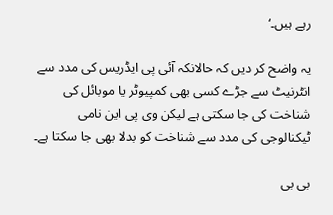رہے ہیں۔‘

یہ واضح کر دیں کہ حالانکہ آئی پی ایڈریس کی مدد سے انٹرنیٹ سے جڑے کسی بھی کمپیوٹر یا موبائل کی شناخت کی جا سکتی ہے لیکن وی پی این نامی ٹیکنالوجی کی مدد سے شناخت کو بدلا بھی جا سکتا ہے۔

بی بی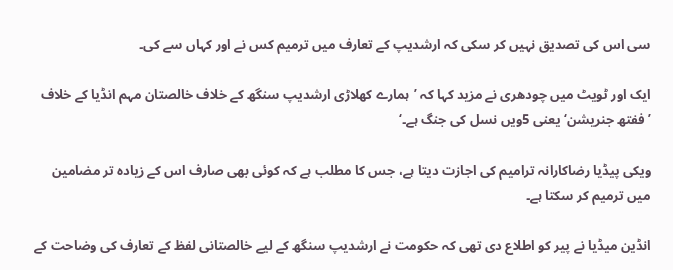سی اس کی تصدیق نہیں کر سکی کہ ارشدیپ کے تعارف میں ترمیم کس نے اور کہاں سے کی۔

ایک اور ٹویٹ میں چودھری نے مزید کہا کہ ’ہمارے کھلاڑی ارشدیپ سنگھ کے خلاف خالصتان مہم انڈیا کے خلاف ’ففتھ جنریشن‘ یعنی 5ویں نسل کی جنگ ہے۔‘

ویکی پیڈیا رضاکارانہ ترامیم کی اجازت دیتا ہے، جس کا مطلب ہے کہ کوئی بھی صارف اس کے زیادہ تر مضامین میں ترمیم کر سکتا ہے۔

انڈین میڈیا نے پیر کو اطلاع دی تھی کہ حکومت نے ارشدیپ سنگھ کے لیے خالصتانی لفظ کے تعارف کی وضاحت کے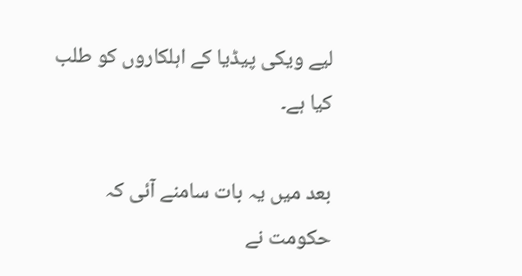لیے ویکی پیڈیا کے اہلکاروں کو طلب کیا ہے۔

بعد میں یہ بات سامنے آئی کہ حکومت نے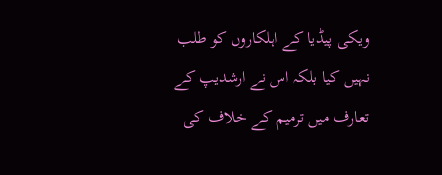ویکی پیڈیا کے اہلکاروں کو طلب نہیں کیا بلکہ اس نے ارشدیپ کے تعارف میں ترمیم کے خلاف کی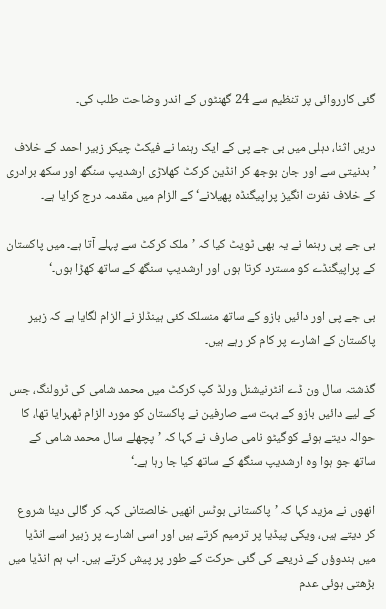گئی کارروائی پر تنظیم سے 24 گھنٹوں کے اندر وضاحت طلب کی۔

دریں اثنا، دہلی میں بی جے پی کے ایک رہنما نے فیکٹ چیکر زبیر احمد کے خلاف ’بدنیتی سے اور جان بوجھ کر انڈین کرکٹ کھلاڑی ارشدیپ سنگھ اور سکھ برادری کے خلاف نفرت انگیز پراپیگنڈہ پھیلانے‘ کے الزام میں مقدمہ درج کرایا ہے۔

بی جے پی رہنما نے یہ بھی ٹویٹ کیا کہ ’ملک کرکٹ سے پہلے آتا ہے۔ میں پاکستان کے پراپیگنڈے کو مسترد کرتا ہوں اور ارشدیپ سنگھ کے ساتھ کھڑا ہوں۔‘

بی جے پی اور دائیں بازو کے ساتھ منسلک کئی ہینڈلز نے الزام لگایا ہے کہ زبیر پاکستان کے اشارے پر کام کر رہے ہیں۔

گذشتہ سال ون ڈے انٹرنیشنل ورلڈ کپ کرکٹ میں محمد شامی کی ٹرولنگ، جس کے لیے دائیں بازو کے بہت سے صارفین نے پاکستان کو مورد الزام ٹھہرایا تھا، کا حوالہ دیتے ہوئے کوگیٹو نامی صارف نے کہا کہ ’پچھلے سال محمد شامی کے ساتھ جو ہوا وہ ارشدیپ سنگھ کے ساتھ کیا جا رہا ہے۔‘

انھوں نے مزید کہا کہ ’پاکستانی بوٹس انھیں خالصتانی کہہ کر گالی دینا شروع کر دیتے ہیں، ویکی پیڈیا پر ترمیم کرتے ہیں اور اسی اشارے پر زبیر اسے انڈیا میں ہندوؤں کے ذریعے کی گئی حرکت کے طور پر پیش کرتے ہیں۔ اب ہم انڈیا میں بڑھتی ہوئی عدم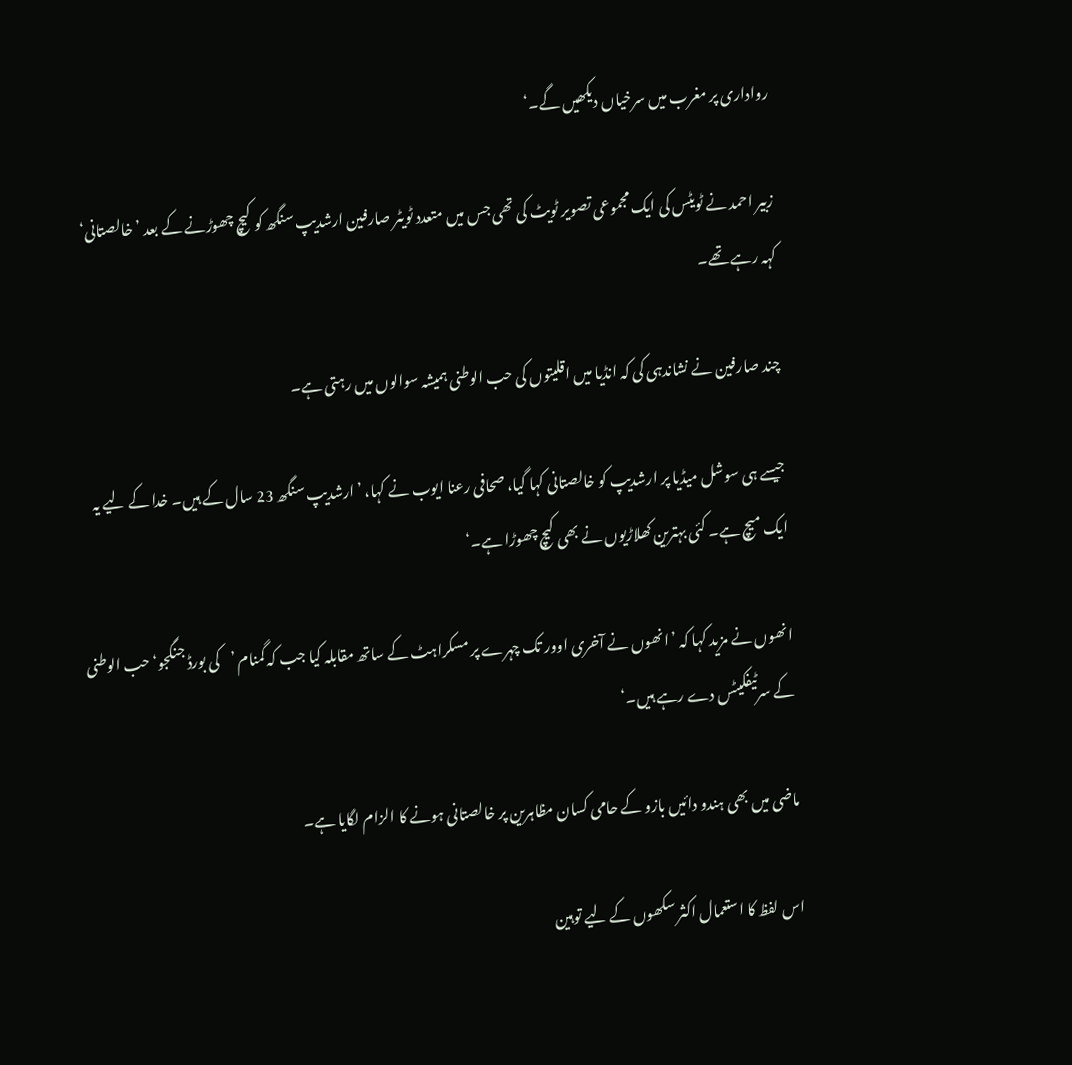رواداری پر مغرب میں سرخیاں دیکھیں گے۔‘

زبیر احمد نے ٹویٹس کی ایک مجموعی تصویر ٹویٹ کی تھی جس میں متعدد ٹویٹر صارفین ارشدیپ سنگھ کو کیچ چھوڑنے کے بعد ’خالصتانی‘ کہہ رہے تھے۔

چند صارفین نے نشاندہی کی کہ انڈیا میں اقلیتوں کی حب الوطنی ہمیشہ سوالوں میں رہتی ہے۔

جیسے ہی سوشل میڈیا پر ارشدیپ کو خالصتانی کہا گیا، صحافی رعنا ایوب نے کہا، ’ارشدیپ سنگھ 23 سال کے ہیں۔ خدا کے لیے یہ ایک میچ ہے۔ کئی بہترین کھلاڑیوں نے بھی کیچ چھوڑا ہے۔‘

انھوں نے مزید کہا کہ ’انھوں نے آخری اوور تک چہرے پر مسکراہٹ کے ساتھ مقابلہ کیا جب کہ گمنام ’کی بورڈ جنگجو‘ حب الوطنی کے سرٹیفکیٹس دے رہے ہیں۔‘

ماضی میں بھی ہندو دائیں بازو کے حامی کسان مظاہرین پر خالصتانی ہونے کا الزام لگایا ہے۔

اس لفظ کا استعمال اکثر سکھوں کے لیے توہین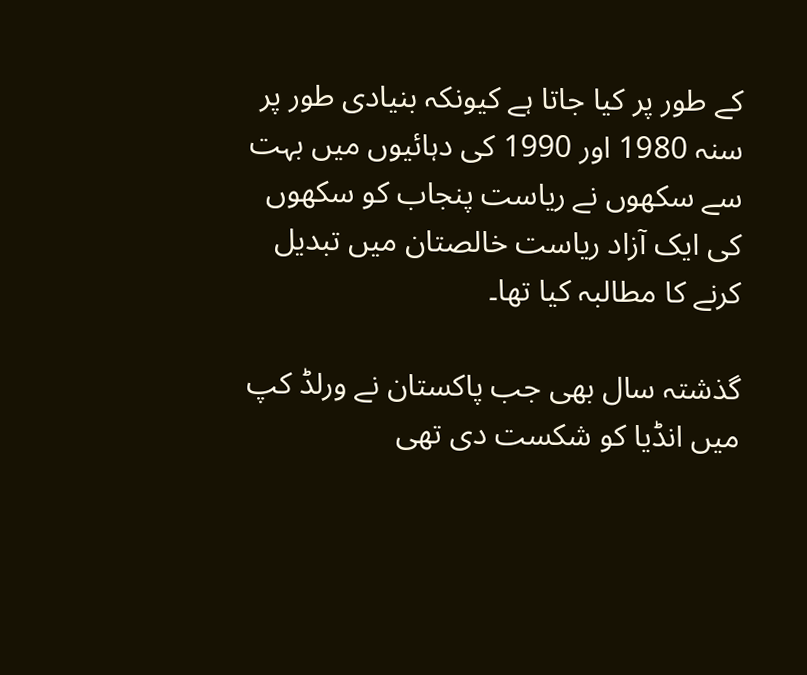کے طور پر کیا جاتا ہے کیونکہ بنیادی طور پر سنہ 1980 اور 1990 کی دہائیوں میں بہت سے سکھوں نے ریاست پنجاب کو سکھوں کی ایک آزاد ریاست خالصتان میں تبدیل کرنے کا مطالبہ کیا تھا۔

گذشتہ سال بھی جب پاکستان نے ورلڈ کپ میں انڈیا کو شکست دی تھی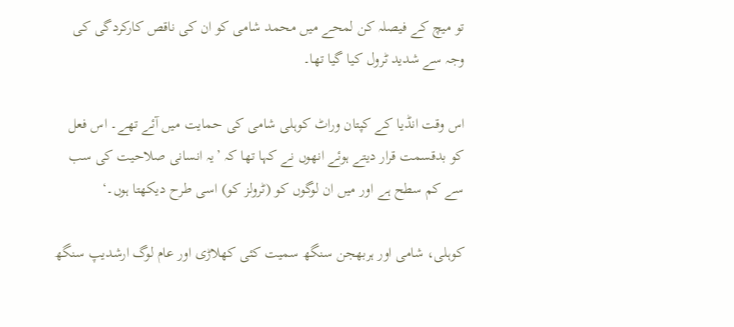تو میچ کے فیصلہ کن لمحے میں محمد شامی کو ان کی ناقص کارکردگی کی وجہ سے شدید ٹرول کیا گیا تھا۔

اس وقت انڈیا کے کپتان وراٹ کوہلی شامی کی حمایت میں آئے تھے۔ اس فعل کو بدقسمت قرار دیتے ہوئے انھوں نے کہا تھا کہ ’یہ انسانی صلاحیت کی سب سے کم سطح ہے اور میں ان لوگوں کو (ٹرولز کو) اسی طرح دیکھتا ہوں۔‘

کوہلی، شامی اور ہربھجن سنگھ سمیت کئی کھلاڑی اور عام لوگ ارشدیپ سنگھ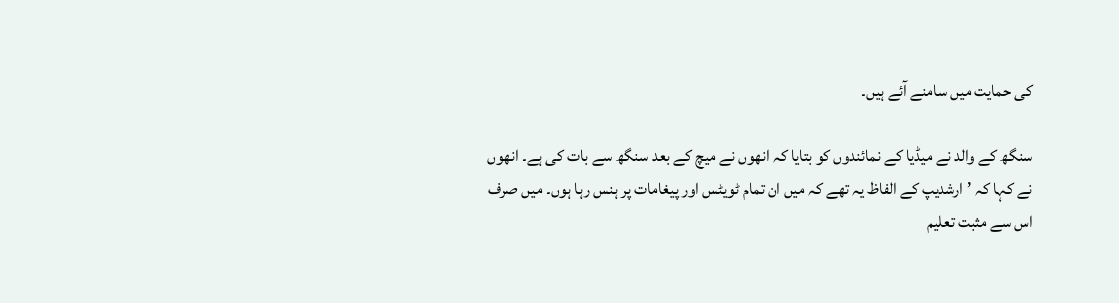کی حمایت میں سامنے آئے ہیں۔

سنگھ کے والد نے میڈیا کے نمائندوں کو بتایا کہ انھوں نے میچ کے بعد سنگھ سے بات کی ہے۔ انھوں نے کہا کہ ’ارشدیپ کے الفاظ یہ تھے کہ میں ان تمام ٹویٹس اور پیغامات پر ہنس رہا ہوں۔ میں صرف اس سے مثبت تعلیم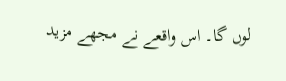لوں گا۔ اس واقعے نے مجھے مزید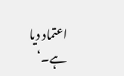اعتماد دیا ہے۔‘